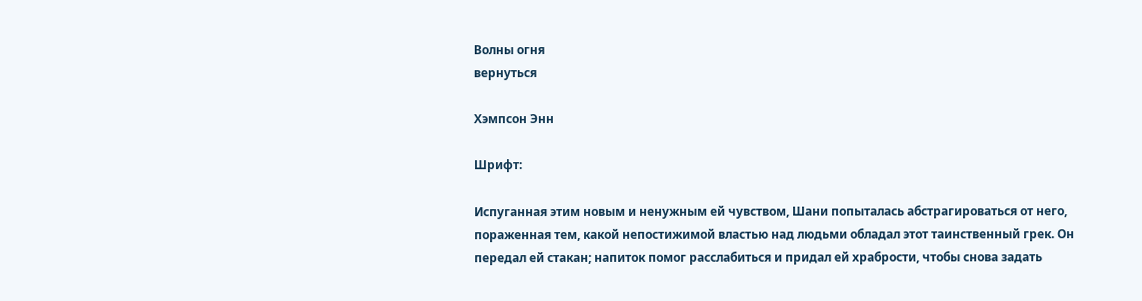Волны огня
вернуться

Хэмпсон Энн

Шрифт:

Испуганная этим новым и ненужным ей чувством, Шани попыталась абстрагироваться от него, пораженная тем, какой непостижимой властью над людьми обладал этот таинственный грек. Он передал ей стакан; напиток помог расслабиться и придал ей храбрости, чтобы снова задать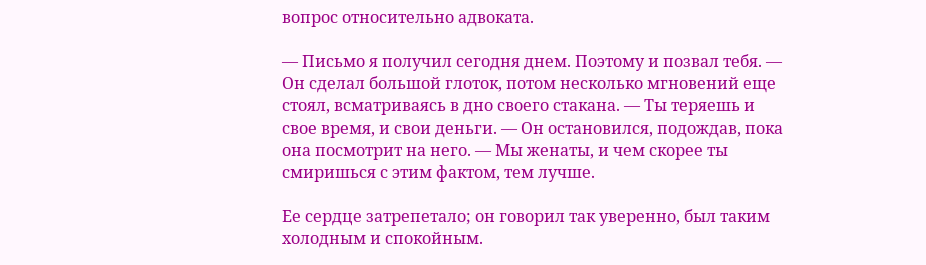вопрос относительно адвоката.

— Письмо я получил сегодня днем. Поэтому и позвал тебя. — Он сделал большой глоток, потом несколько мгновений еще стоял, всматриваясь в дно своего стакана. — Ты теряешь и свое время, и свои деньги. — Он остановился, подождав, пока она посмотрит на него. — Мы женаты, и чем скорее ты смиришься с этим фактом, тем лучше.

Ее сердце затрепетало; он говорил так уверенно, был таким холодным и спокойным.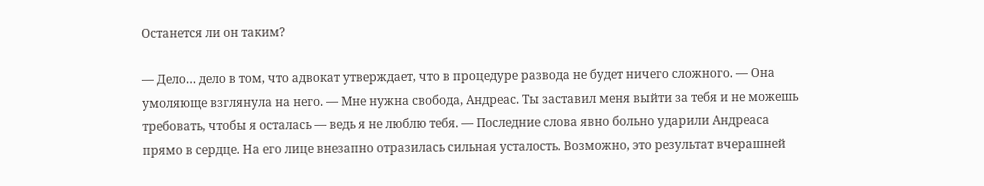Останется ли он таким?

— Дело… дело в том, что адвокат утверждает, что в процедуре развода не будет ничего сложного. — Она умоляюще взглянула на него. — Мне нужна свобода, Андреас. Ты заставил меня выйти за тебя и не можешь требовать, чтобы я осталась — ведь я не люблю тебя. — Последние слова явно больно ударили Андреаса прямо в сердце. На его лице внезапно отразилась сильная усталость. Возможно, это результат вчерашней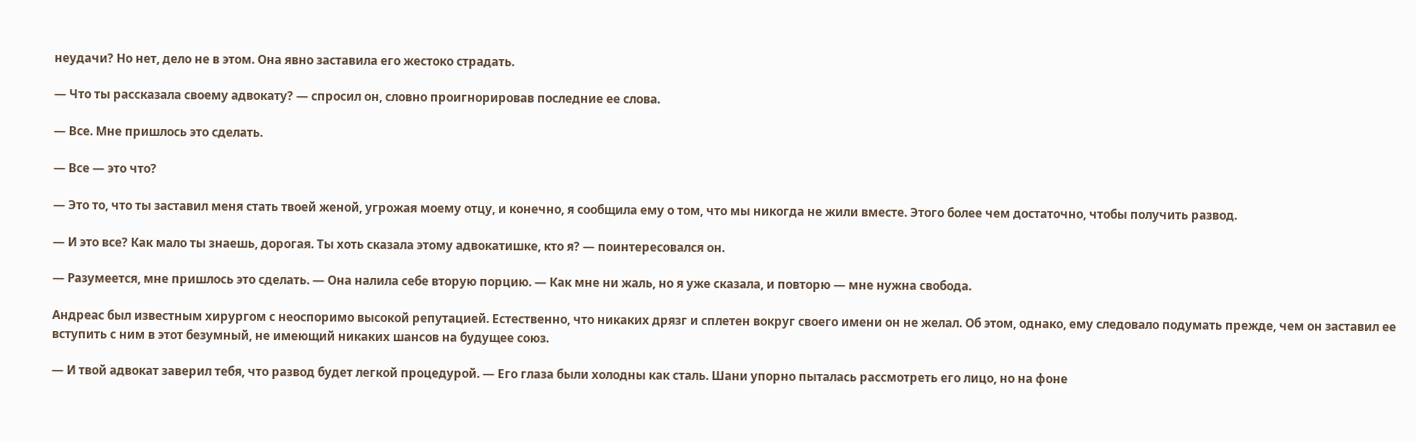неудачи? Но нет, дело не в этом. Она явно заставила его жестоко страдать.

— Что ты рассказала своему адвокату? — спросил он, словно проигнорировав последние ее слова.

— Все. Мне пришлось это сделать.

— Все — это что?

— Это то, что ты заставил меня стать твоей женой, угрожая моему отцу, и конечно, я сообщила ему о том, что мы никогда не жили вместе. Этого более чем достаточно, чтобы получить развод.

— И это все? Как мало ты знаешь, дорогая. Ты хоть сказала этому адвокатишке, кто я? — поинтересовался он.

— Разумеется, мне пришлось это сделать. — Она налила себе вторую порцию. — Как мне ни жаль, но я уже сказала, и повторю — мне нужна свобода.

Андреас был известным хирургом с неоспоримо высокой репутацией. Естественно, что никаких дрязг и сплетен вокруг своего имени он не желал. Об этом, однако, ему следовало подумать прежде, чем он заставил ее вступить с ним в этот безумный, не имеющий никаких шансов на будущее союз.

— И твой адвокат заверил тебя, что развод будет легкой процедурой. — Его глаза были холодны как сталь. Шани упорно пыталась рассмотреть его лицо, но на фоне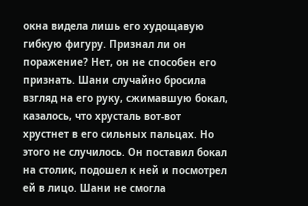окна видела лишь его худощавую гибкую фигуру. Признал ли он поражение? Нет, он не способен его признать. Шани случайно бросила взгляд на его руку, сжимавшую бокал, казалось, что хрусталь вот-вот хрустнет в его сильных пальцах. Но этого не случилось. Он поставил бокал на столик, подошел к ней и посмотрел ей в лицо. Шани не смогла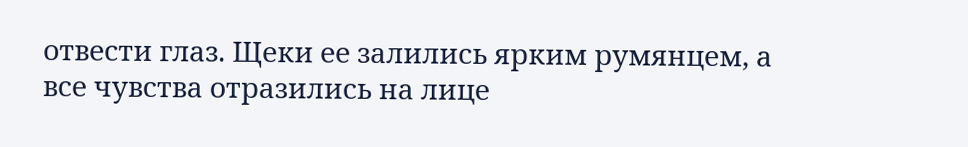отвести глаз. Щеки ее залились ярким румянцем, а все чувства отразились на лице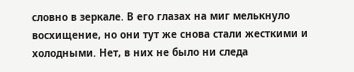словно в зеркале. В его глазах на миг мелькнуло восхищение, но они тут же снова стали жесткими и холодными. Нет, в них не было ни следа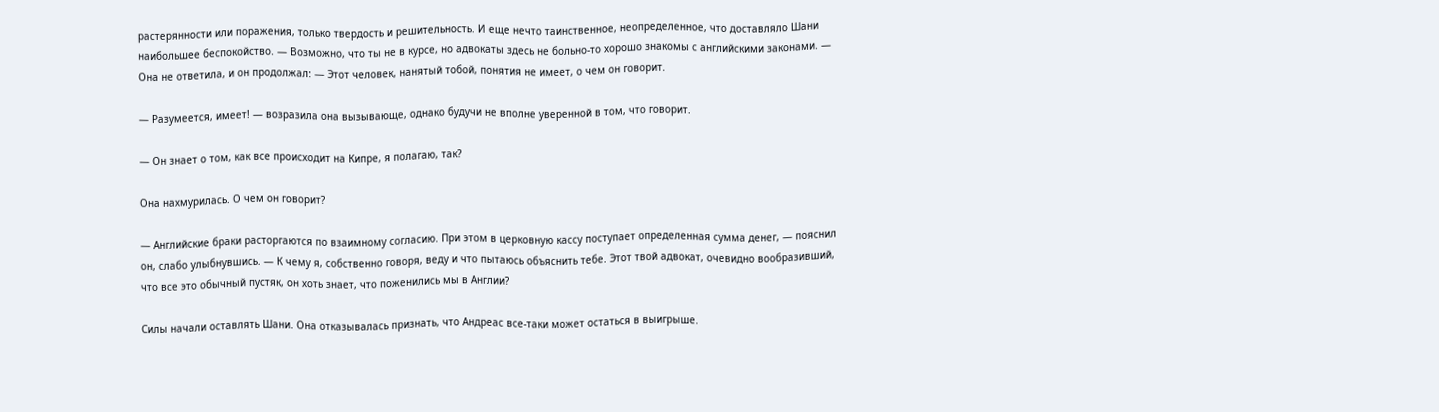растерянности или поражения, только твердость и решительность. И еще нечто таинственное, неопределенное, что доставляло Шани наибольшее беспокойство. — Возможно, что ты не в курсе, но адвокаты здесь не больно-то хорошо знакомы с английскими законами. — Она не ответила, и он продолжал: — Этот человек, нанятый тобой, понятия не имеет, о чем он говорит.

— Разумеется, имеет! — возразила она вызывающе, однако будучи не вполне уверенной в том, что говорит.

— Он знает о том, как все происходит на Кипре, я полагаю, так?

Она нахмурилась. О чем он говорит?

— Английские браки расторгаются по взаимному согласию. При этом в церковную кассу поступает определенная сумма денег, — пояснил он, слабо улыбнувшись. — К чему я, собственно говоря, веду и что пытаюсь объяснить тебе. Этот твой адвокат, очевидно вообразивший, что все это обычный пустяк, он хоть знает, что поженились мы в Англии?

Силы начали оставлять Шани. Она отказывалась признать, что Андреас все-таки может остаться в выигрыше.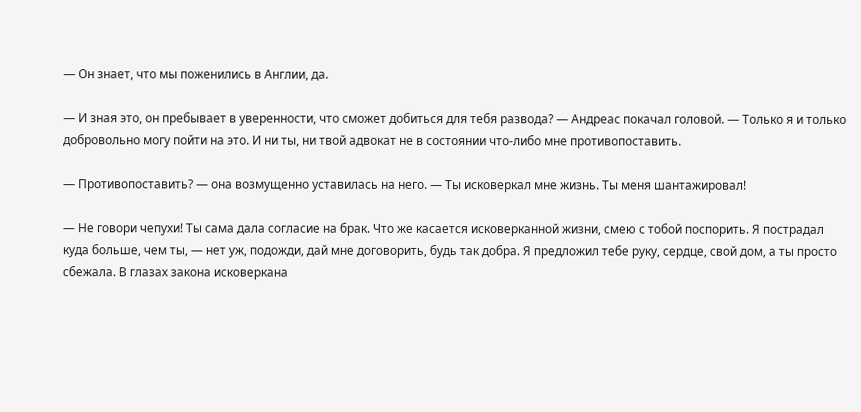— Он знает, что мы поженились в Англии, да.

— И зная это, он пребывает в уверенности, что сможет добиться для тебя развода? — Андреас покачал головой. — Только я и только добровольно могу пойти на это. И ни ты, ни твой адвокат не в состоянии что-либо мне противопоставить.

— Противопоставить? — она возмущенно уставилась на него. — Ты исковеркал мне жизнь. Ты меня шантажировал!

— Не говори чепухи! Ты сама дала согласие на брак. Что же касается исковерканной жизни, смею с тобой поспорить. Я пострадал куда больше, чем ты, — нет уж, подожди, дай мне договорить, будь так добра. Я предложил тебе руку, сердце, свой дом, а ты просто сбежала. В глазах закона исковеркана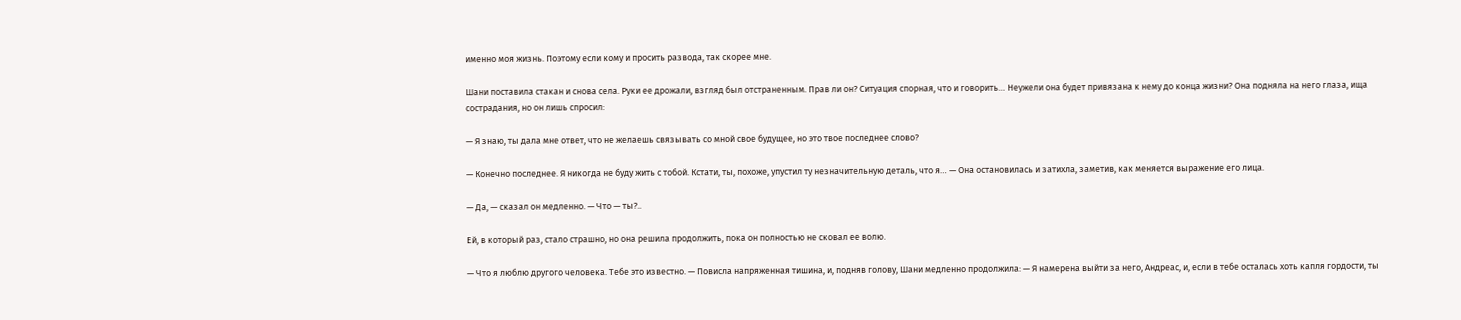именно моя жизнь. Поэтому если кому и просить развода, так скорее мне.

Шани поставила стакан и снова села. Руки ее дрожали, взгляд был отстраненным. Прав ли он? Ситуация спорная, что и говорить… Неужели она будет привязана к нему до конца жизни? Она подняла на него глаза, ища сострадания, но он лишь спросил:

— Я знаю, ты дала мне ответ, что не желаешь связывать со мной свое будущее, но это твое последнее слово?

— Конечно последнее. Я никогда не буду жить с тобой. Кстати, ты, похоже, упустил ту незначительную деталь, что я… — Она остановилась и затихла, заметив, как меняется выражение его лица.

— Да, — сказал он медленно. — Что — ты?..

Ей, в который раз, стало страшно, но она решила продолжить, пока он полностью не сковал ее волю.

— Что я люблю другого человека. Тебе это известно. — Повисла напряженная тишина, и, подняв голову, Шани медленно продолжила: — Я намерена выйти за него, Андреас, и, если в тебе осталась хоть капля гордости, ты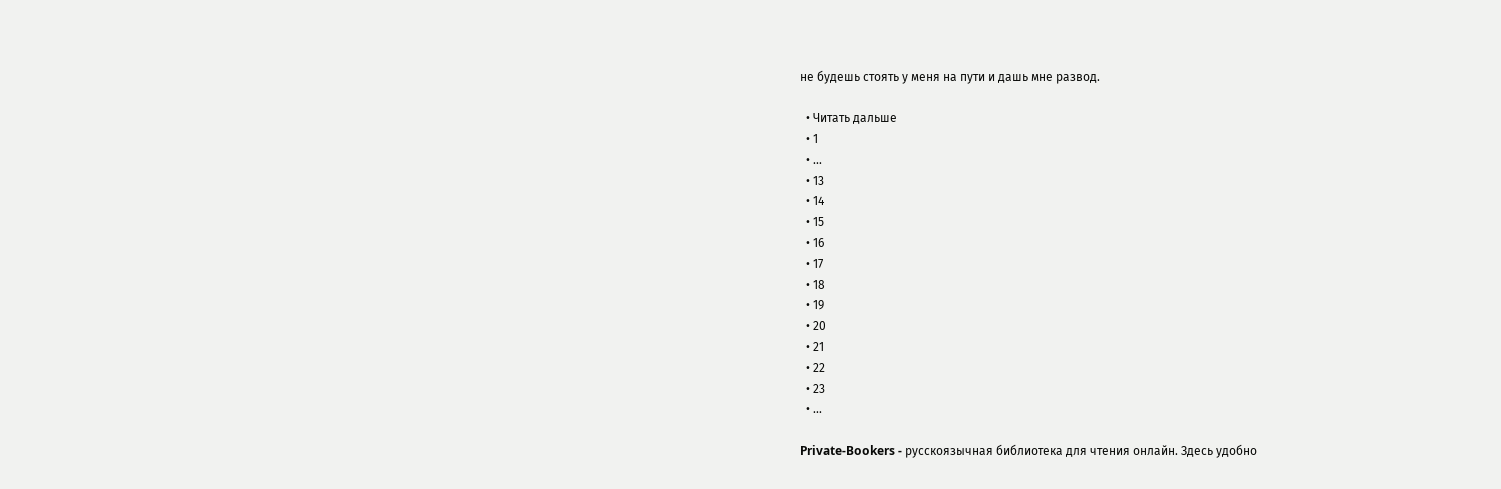не будешь стоять у меня на пути и дашь мне развод.

  • Читать дальше
  • 1
  • ...
  • 13
  • 14
  • 15
  • 16
  • 17
  • 18
  • 19
  • 20
  • 21
  • 22
  • 23
  • ...

Private-Bookers - русскоязычная библиотека для чтения онлайн. Здесь удобно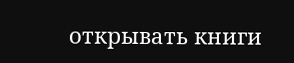открывать книги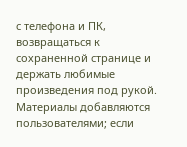с телефона и ПК, возвращаться к сохраненной странице и держать любимые произведения под рукой. Материалы добавляются пользователями; если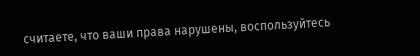считаете, что ваши права нарушены, воспользуйтесь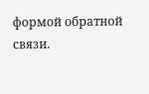формой обратной связи.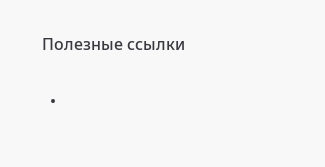Полезные ссылки

  •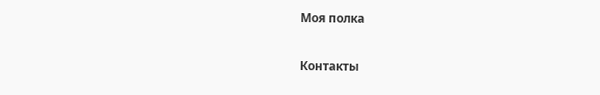Моя полка

Контакты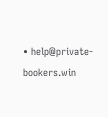• help@private-bookers.win